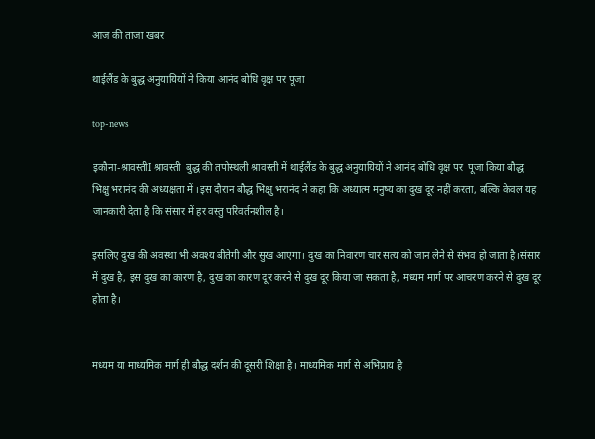आज की ताजा खबर

थाईलैंड के बुद्ध अनुयायियों ने किया आनंद बोधि वृक्ष पर पूजा

top-news

इकौना-श्रावस्तीI श्रावस्ती  बुद्ध की तपोस्थली श्रावस्ती में थाईलैंड के बुद्ध अनुयायियों ने आनंद बोधि वृक्ष पर  पूजा किया बौद्ध भिक्षु भरानंद की अध्यक्षता में ।इस दौरान बौद्ध भिक्षु भरानंद ने कहा कि अध्यात्म मनुष्य का दुख दूर नहीं करता, बल्कि केवल यह जानकारी देता है कि संसार में हर वस्तु परिवर्तनशील है।

इसलिए दुख की अवस्था भी अवश्य बीतेगी और सुख आएगा। दुख का निवारण चार सत्य को जान लेने से संभव हो जाता है।संसार में दुख है, इस दुख का कारण है, दुख का कारण दूर करने से दुख दूर किया जा सकता है, मध्यम मार्ग पर आचरण करने से दुख दूर होता है।


मध्यम या माध्यमिक मार्ग ही बौद्ध दर्शन की दूसरी शिक्षा है। माध्यमिक मार्ग से अभिप्राय है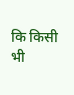कि किसी भी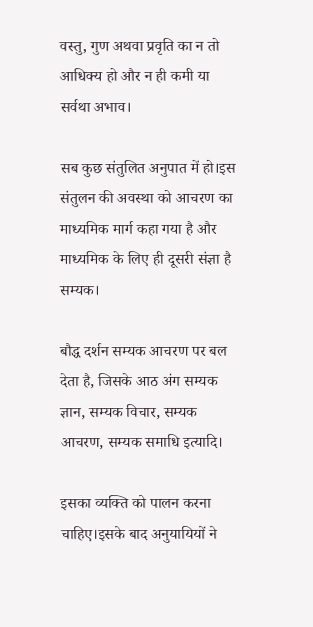वस्तु, गुण अथवा प्रवृति का न तो आधिक्य हो और न ही कमी या सर्वथा अभाव।

सब कुछ संतुलित अनुपात में हो।इस संतुलन की अवस्था को आचरण का माध्यमिक मार्ग कहा गया है और माध्यमिक के लिए ही दूसरी संज्ञा है सम्यक।

बौद्ध दर्शन सम्यक आचरण पर बल देता है, जिसके आठ अंग सम्यक ज्ञान, सम्यक विचार, सम्यक आचरण, सम्यक समाधि इत्यादि।

इसका व्यक्ति को पालन करना चाहिए।इसके बाद अनुयायियों ने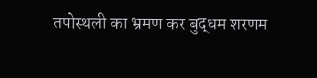तपोस्थली का भ्रमण कर बुद्धम शरणम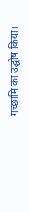गच्छामि का उद्घोष किया।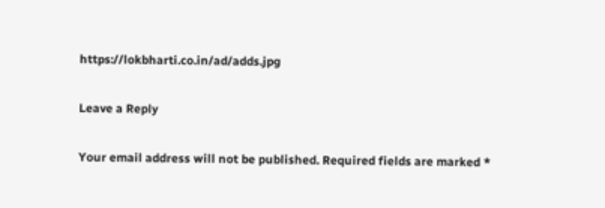https://lokbharti.co.in/ad/adds.jpg

Leave a Reply

Your email address will not be published. Required fields are marked *